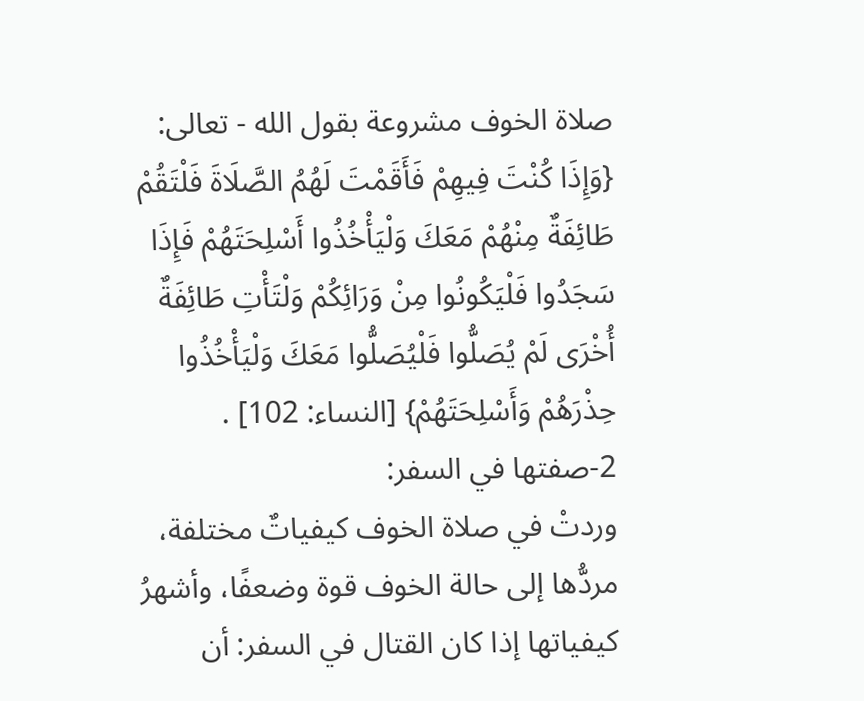صلاة الخوف مشروعة بقول الله - تعالى: {وَإِذَا كُنْتَ فِيهِمْ فَأَقَمْتَ لَهُمُ الصَّلَاةَ فَلْتَقُمْ طَائِفَةٌ مِنْهُمْ مَعَكَ وَلْيَأْخُذُوا أَسْلِحَتَهُمْ فَإِذَا سَجَدُوا فَلْيَكُونُوا مِنْ وَرَائِكُمْ وَلْتَأْتِ طَائِفَةٌ أُخْرَى لَمْ يُصَلُّوا فَلْيُصَلُّوا مَعَكَ وَلْيَأْخُذُوا حِذْرَهُمْ وَأَسْلِحَتَهُمْ} [النساء: 102] .
2-صفتها في السفر:
وردتْ في صلاة الخوف كيفياتٌ مختلفة، مردُّها إلى حالة الخوف قوة وضعفًا، وأشهرُ كيفياتها إذا كان القتال في السفر: أن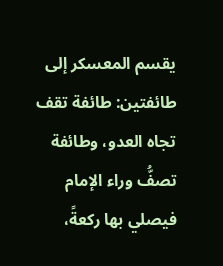يقسم المعسكر إلى طائفتين: طائفة تقف تجاه العدو، وطائفة تصفُّ وراء الإمام فيصلي بها ركعةً،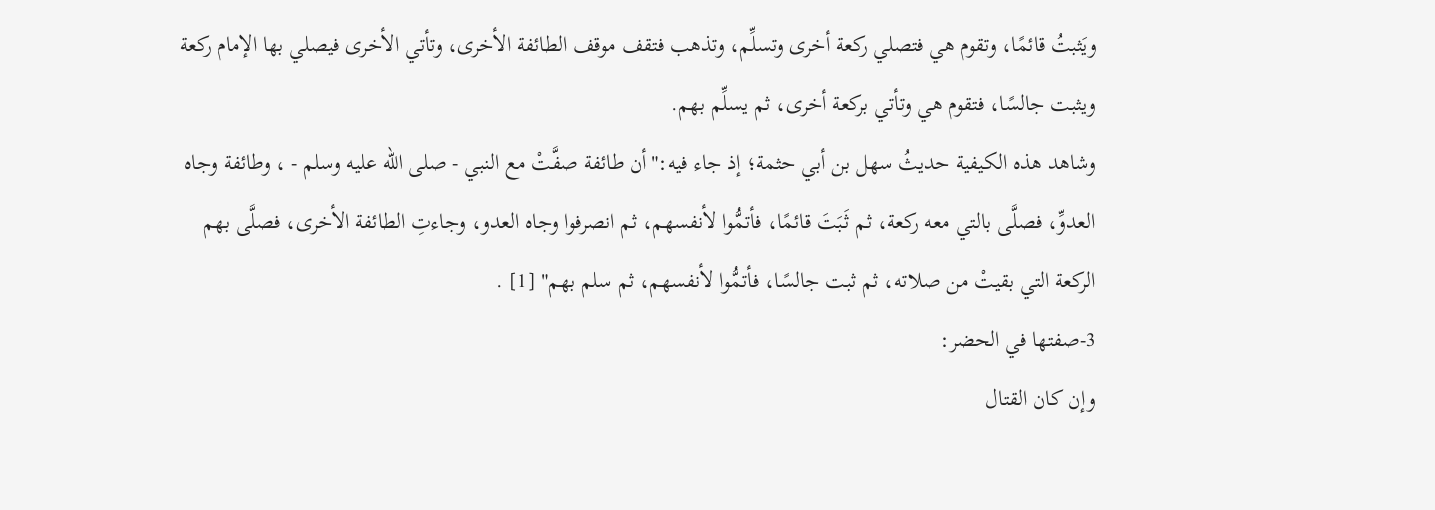ويَثبتُ قائمًا، وتقوم هي فتصلي ركعة أخرى وتسلِّم، وتذهب فتقف موقف الطائفة الأخرى، وتأتي الأخرى فيصلي بها الإمام ركعة ويثبت جالسًا، فتقوم هي وتأتي بركعة أخرى، ثم يسلِّم بهم.
وشاهد هذه الكيفية حديثُ سهل بن أبي حثمة؛ إذ جاء فيه:"أن طائفة صفَّتْ مع النبي - صلى الله عليه وسلم - ، وطائفة وجاه العدوِّ، فصلَّى بالتي معه ركعة، ثم ثَبَتَ قائمًا، فأتمُّوا لأنفسهم، ثم انصرفوا وجاه العدو، وجاءتِ الطائفة الأخرى، فصلَّى بهم الركعة التي بقيتْ من صلاته، ثم ثبت جالسًا، فأتمُّوا لأنفسهم، ثم سلم بهم" [1] .
3-صفتها في الحضر:
وإن كان القتال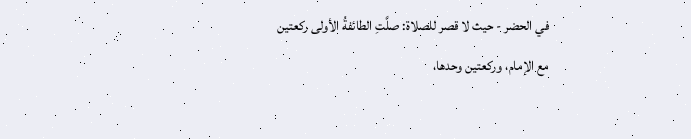في الحضر - حيث لا قصر للصلاة: صلَّتِ الطائفةُ الأولى ركعتين مع الإمام، وركعتين وحدها،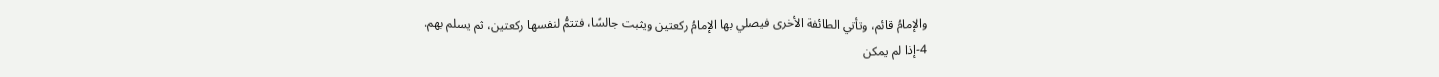والإمامُ قائم، وتأتي الطائفة الأخرى فيصلي بها الإمامُ ركعتين ويثبت جالسًا، فتتمُّ لنفسها ركعتين، ثم يسلم بهم.
4-إذا لم يمكن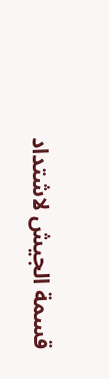قسمة الجيش لاشتداد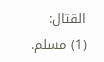القتال:
(1) مسلم.